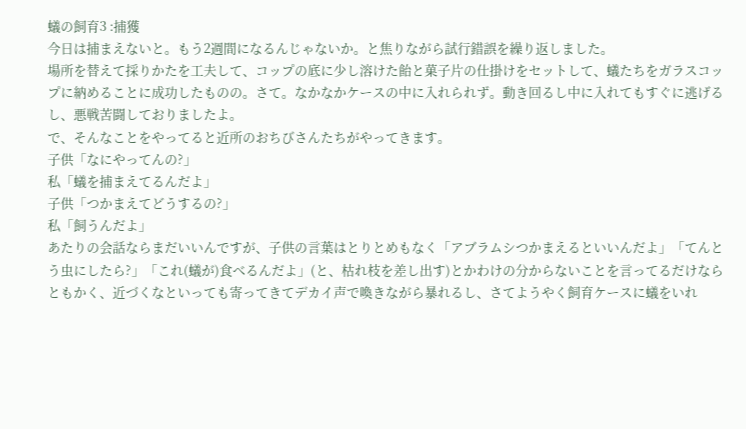蟻の飼育3 :捕獲
今日は捕まえないと。もう2週間になるんじゃないか。と焦りながら試行錯誤を繰り返しました。
場所を替えて採りかたを工夫して、コップの底に少し溶けた飴と菓子片の仕掛けをセットして、蟻たちをガラスコップに納めることに成功したものの。さて。なかなかケースの中に入れられず。動き回るし中に入れてもすぐに逃げるし、悪戦苦闘しておりましたよ。
で、そんなことをやってると近所のおちびさんたちがやってきます。
子供「なにやってんの?」
私「蟻を捕まえてるんだよ」
子供「つかまえてどうするの?」
私「飼うんだよ」
あたりの会話ならまだいいんですが、子供の言葉はとりとめもなく「アブラムシつかまえるといいんだよ」「てんとう虫にしたら?」「これ(蟻が)食べるんだよ」(と、枯れ枝を差し出す)とかわけの分からないことを言ってるだけならともかく、近づくなといっても寄ってきてデカイ声で喚きながら暴れるし、さてようやく飼育ケースに蟻をいれ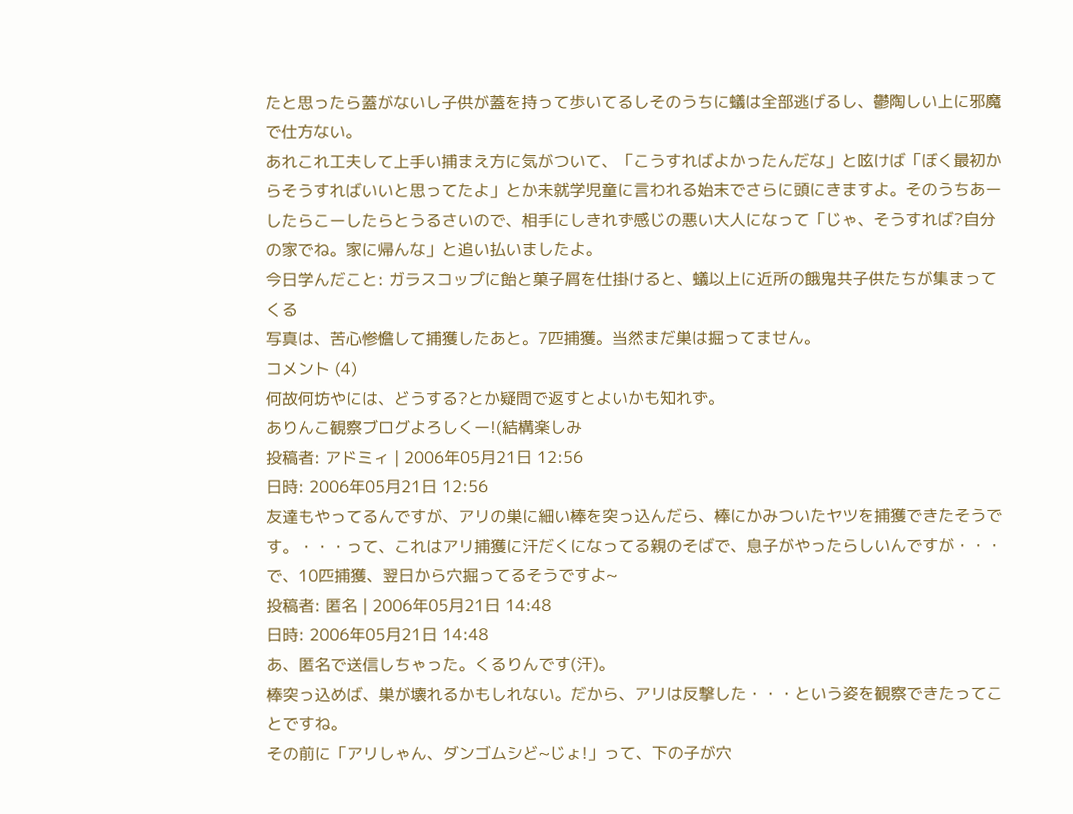たと思ったら蓋がないし子供が蓋を持って歩いてるしそのうちに蟻は全部逃げるし、鬱陶しい上に邪魔で仕方ない。
あれこれ工夫して上手い捕まえ方に気がついて、「こうすればよかったんだな」と呟けば「ぼく最初からそうすればいいと思ってたよ」とか未就学児童に言われる始末でさらに頭にきますよ。そのうちあーしたらこーしたらとうるさいので、相手にしきれず感じの悪い大人になって「じゃ、そうすれば?自分の家でね。家に帰んな」と追い払いましたよ。
今日学んだこと: ガラスコップに飴と菓子屑を仕掛けると、蟻以上に近所の餓鬼共子供たちが集まってくる
写真は、苦心惨憺して捕獲したあと。7匹捕獲。当然まだ巣は掘ってません。
コメント (4)
何故何坊やには、どうする?とか疑問で返すとよいかも知れず。
ありんこ観察ブログよろしくー!(結構楽しみ
投稿者: アドミィ | 2006年05月21日 12:56
日時: 2006年05月21日 12:56
友達もやってるんですが、アリの巣に細い棒を突っ込んだら、棒にかみついたヤツを捕獲できたそうです。・・・って、これはアリ捕獲に汗だくになってる親のそばで、息子がやったらしいんですが・・・
で、10匹捕獲、翌日から穴掘ってるそうですよ~
投稿者: 匿名 | 2006年05月21日 14:48
日時: 2006年05月21日 14:48
あ、匿名で送信しちゃった。くるりんです(汗)。
棒突っ込めば、巣が壊れるかもしれない。だから、アリは反撃した・・・という姿を観察できたってことですね。
その前に「アリしゃん、ダンゴムシど~じょ!」って、下の子が穴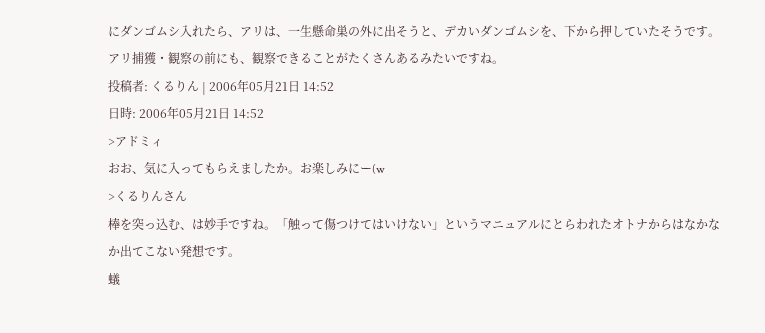にダンゴムシ入れたら、アリは、一生懸命巣の外に出そうと、デカいダンゴムシを、下から押していたそうです。
アリ捕獲・観察の前にも、観察できることがたくさんあるみたいですね。
投稿者: くるりん | 2006年05月21日 14:52
日時: 2006年05月21日 14:52
>アドミィ
おお、気に入ってもらえましたか。お楽しみにー(w
>くるりんさん
棒を突っ込む、は妙手ですね。「触って傷つけてはいけない」というマニュアルにとらわれたオトナからはなかなか出てこない発想です。
蟻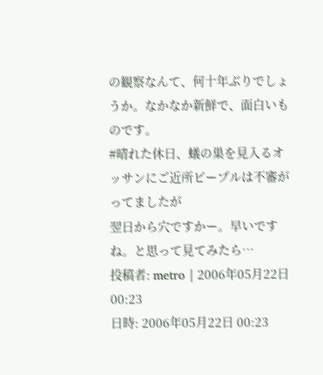の観察なんて、何十年ぶりでしょうか。なかなか新鮮で、面白いものです。
#晴れた休日、蟻の巣を見入るオッサンにご近所ピープルは不審がってましたが
翌日から穴ですかー。早いですね。と思って見てみたら…
投稿者: metro | 2006年05月22日 00:23
日時: 2006年05月22日 00:23